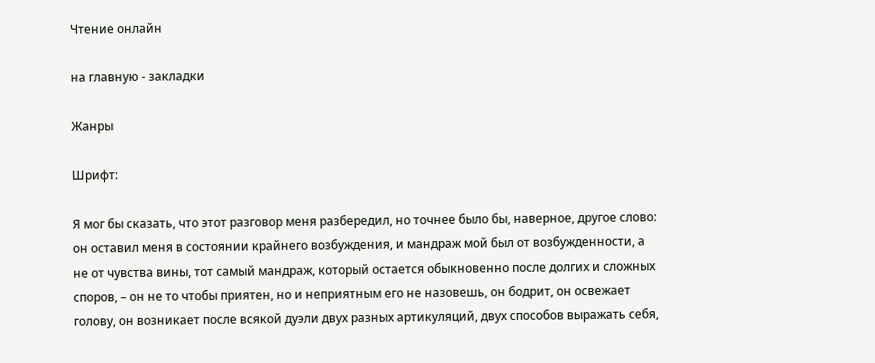Чтение онлайн

на главную - закладки

Жанры

Шрифт:

Я мог бы сказать, что этот разговор меня разбередил, но точнее было бы, наверное, другое слово: он оставил меня в состоянии крайнего возбуждения, и мандраж мой был от возбужденности, а не от чувства вины, тот самый мандраж, который остается обыкновенно после долгих и сложных споров, – он не то чтобы приятен, но и неприятным его не назовешь, он бодрит, он освежает голову, он возникает после всякой дуэли двух разных артикуляций, двух способов выражать себя,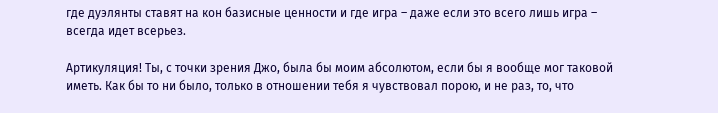где дуэлянты ставят на кон базисные ценности и где игра – даже если это всего лишь игра – всегда идет всерьез.

Артикуляция! Ты, с точки зрения Джо, была бы моим абсолютом, если бы я вообще мог таковой иметь. Как бы то ни было, только в отношении тебя я чувствовал порою, и не раз, то, что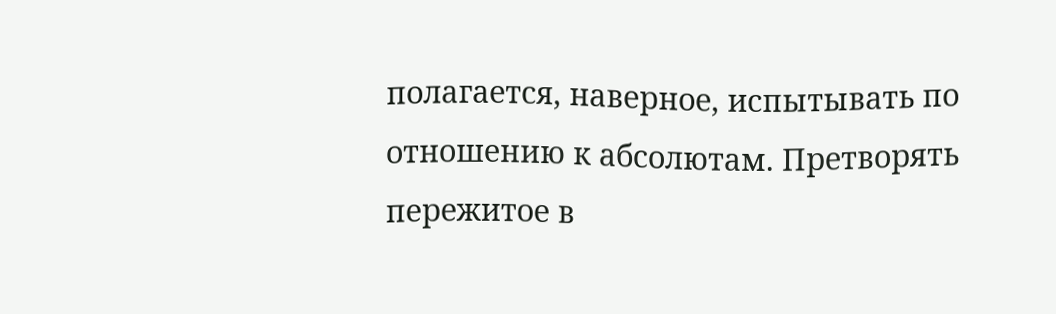полагается, наверное, испытывать по отношению к абсолютам. Претворять пережитое в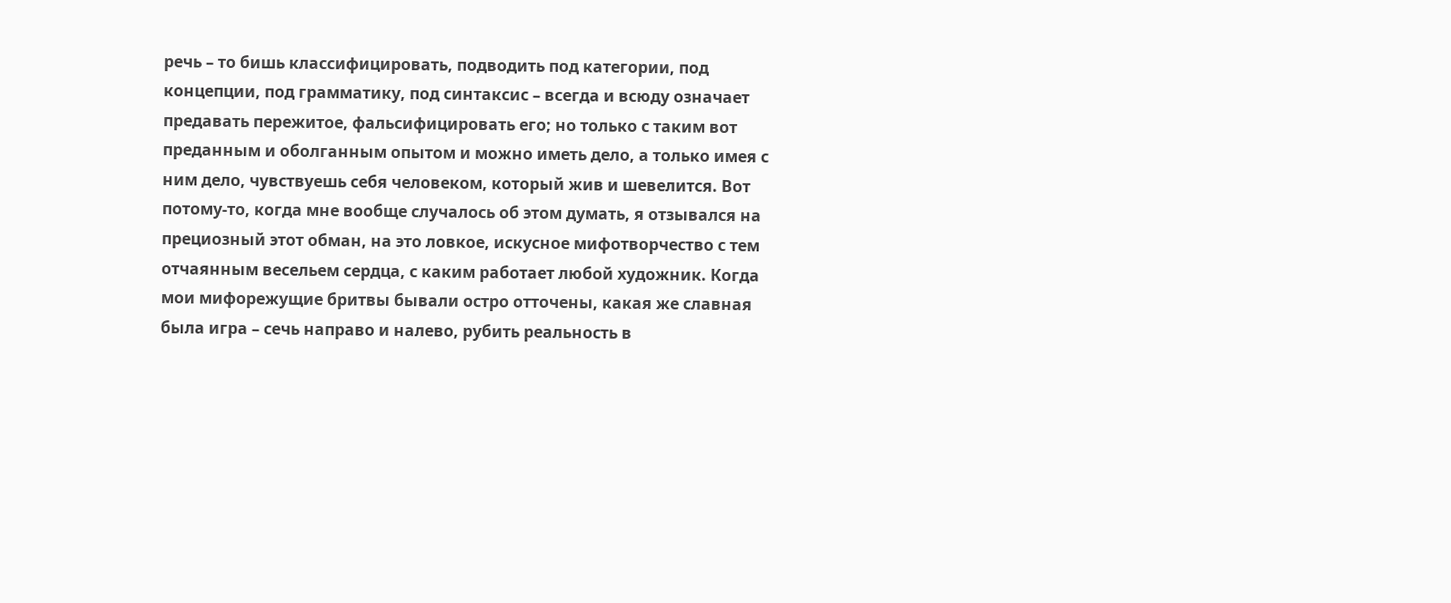речь – то бишь классифицировать, подводить под категории, под концепции, под грамматику, под синтаксис – всегда и всюду означает предавать пережитое, фальсифицировать его; но только с таким вот преданным и оболганным опытом и можно иметь дело, а только имея с ним дело, чувствуешь себя человеком, который жив и шевелится. Вот потому-то, когда мне вообще случалось об этом думать, я отзывался на прециозный этот обман, на это ловкое, искусное мифотворчество с тем отчаянным весельем сердца, с каким работает любой художник. Когда мои мифорежущие бритвы бывали остро отточены, какая же славная была игра – сечь направо и налево, рубить реальность в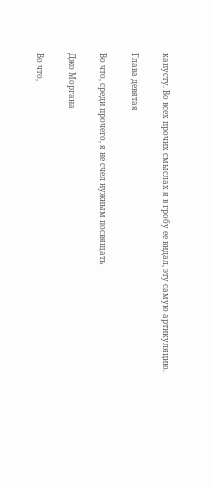капусту. Во всех прочих смыслах я в гробу ее видал, эту самую артикуляцию.

Глава девятая

Во что, среди прочего, я не счел нужным посвящать

Джо Моргана

Во что,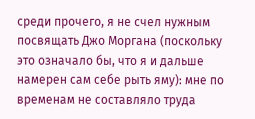среди прочего, я не счел нужным посвящать Джо Моргана (поскольку это означало бы, что я и дальше намерен сам себе рыть яму): мне по временам не составляло труда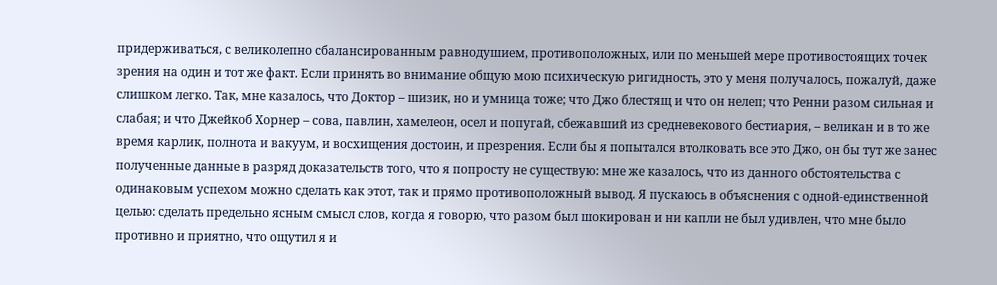придерживаться, с великолепно сбалансированным равнодушием, противоположных, или по меньшей мере противостоящих точек зрения на один и тот же факт. Если принять во внимание общую мою психическую ригидность, это у меня получалось, пожалуй, даже слишком легко. Так, мне казалось, что Доктор – шизик, но и умница тоже; что Джо блестящ и что он нелеп; что Ренни разом сильная и слабая; и что Джейкоб Хорнер – сова, павлин, хамелеон, осел и попугай, сбежавший из средневекового бестиария, – великан и в то же время карлик, полнота и вакуум, и восхищения достоин, и презрения. Если бы я попытался втолковать все это Джо, он бы тут же занес полученные данные в разряд доказательств того, что я попросту не существую: мне же казалось, что из данного обстоятельства с одинаковым успехом можно сделать как этот, так и прямо противоположный вывод. Я пускаюсь в объяснения с одной-единственной целью: сделать предельно ясным смысл слов, когда я говорю, что разом был шокирован и ни капли не был удивлен, что мне было противно и приятно, что ощутил я и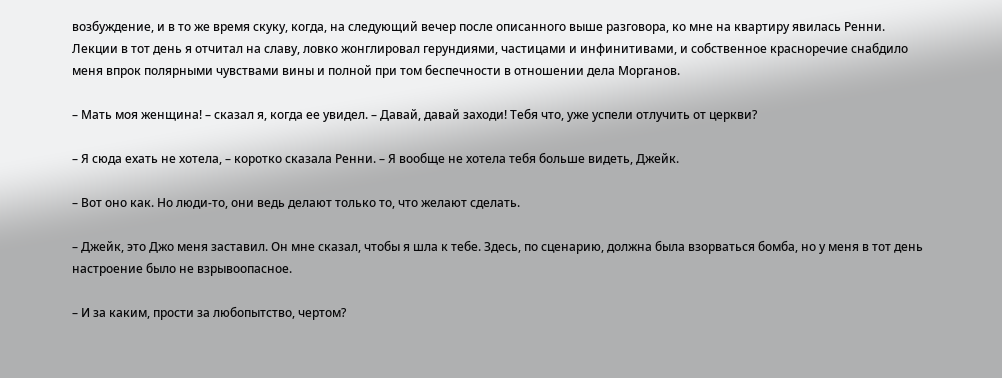возбуждение, и в то же время скуку, когда, на следующий вечер после описанного выше разговора, ко мне на квартиру явилась Ренни. Лекции в тот день я отчитал на славу, ловко жонглировал герундиями, частицами и инфинитивами, и собственное красноречие снабдило меня впрок полярными чувствами вины и полной при том беспечности в отношении дела Морганов.

– Мать моя женщина! – сказал я, когда ее увидел. – Давай, давай заходи! Тебя что, уже успели отлучить от церкви?

– Я сюда ехать не хотела, – коротко сказала Ренни. – Я вообще не хотела тебя больше видеть, Джейк.

– Вот оно как. Но люди-то, они ведь делают только то, что желают сделать.

– Джейк, это Джо меня заставил. Он мне сказал, чтобы я шла к тебе. Здесь, по сценарию, должна была взорваться бомба, но у меня в тот день настроение было не взрывоопасное.

– И за каким, прости за любопытство, чертом?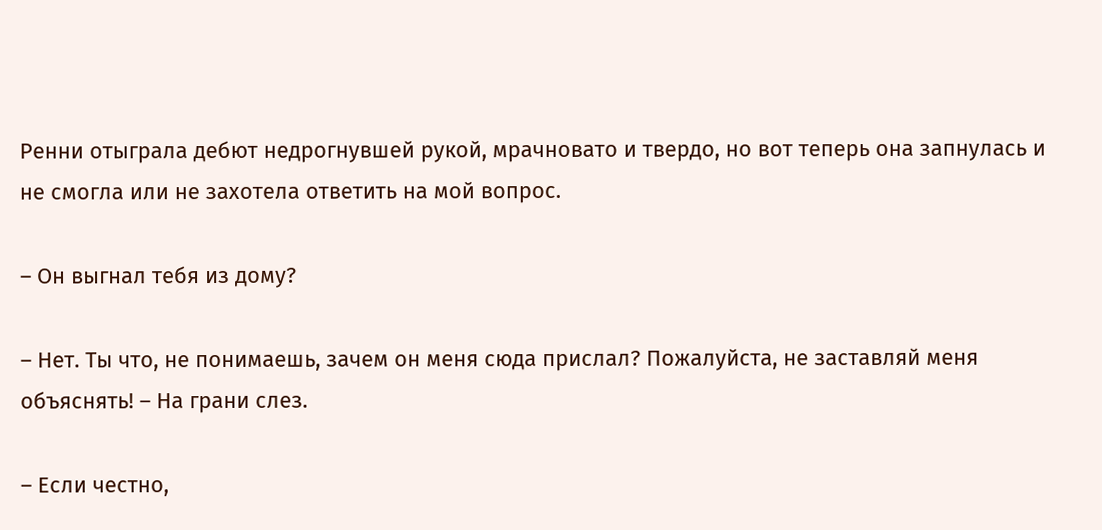Ренни отыграла дебют недрогнувшей рукой, мрачновато и твердо, но вот теперь она запнулась и не смогла или не захотела ответить на мой вопрос.

– Он выгнал тебя из дому?

– Нет. Ты что, не понимаешь, зачем он меня сюда прислал? Пожалуйста, не заставляй меня объяснять! – На грани слез.

– Если честно,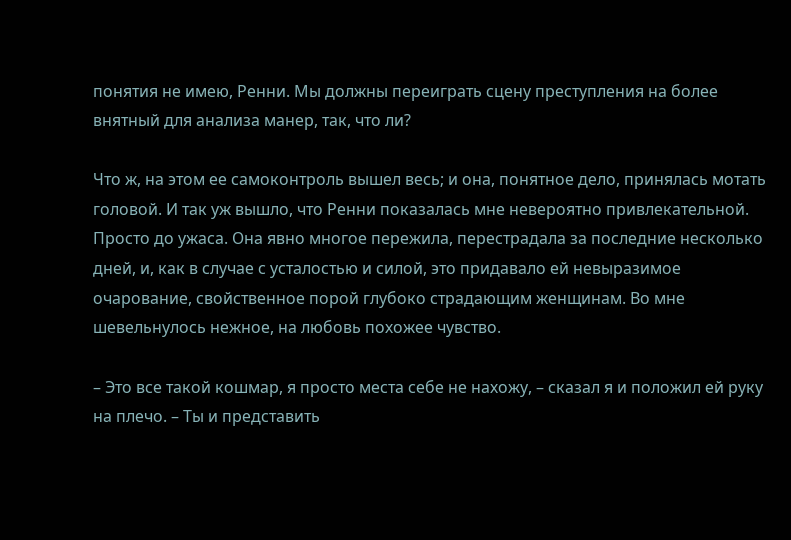понятия не имею, Ренни. Мы должны переиграть сцену преступления на более внятный для анализа манер, так, что ли?

Что ж, на этом ее самоконтроль вышел весь; и она, понятное дело, принялась мотать головой. И так уж вышло, что Ренни показалась мне невероятно привлекательной. Просто до ужаса. Она явно многое пережила, перестрадала за последние несколько дней, и, как в случае с усталостью и силой, это придавало ей невыразимое очарование, свойственное порой глубоко страдающим женщинам. Во мне шевельнулось нежное, на любовь похожее чувство.

– Это все такой кошмар, я просто места себе не нахожу, – сказал я и положил ей руку на плечо. – Ты и представить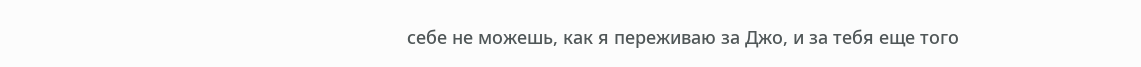себе не можешь, как я переживаю за Джо, и за тебя еще того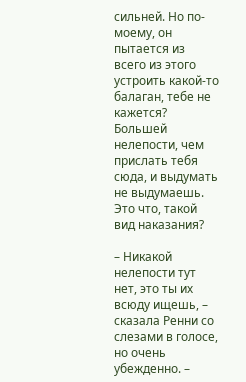сильней. Но по-моему, он пытается из всего из этого устроить какой-то балаган, тебе не кажется? Большей нелепости, чем прислать тебя сюда, и выдумать не выдумаешь. Это что, такой вид наказания?

– Никакой нелепости тут нет, это ты их всюду ищешь, – сказала Ренни со слезами в голосе, но очень убежденно. –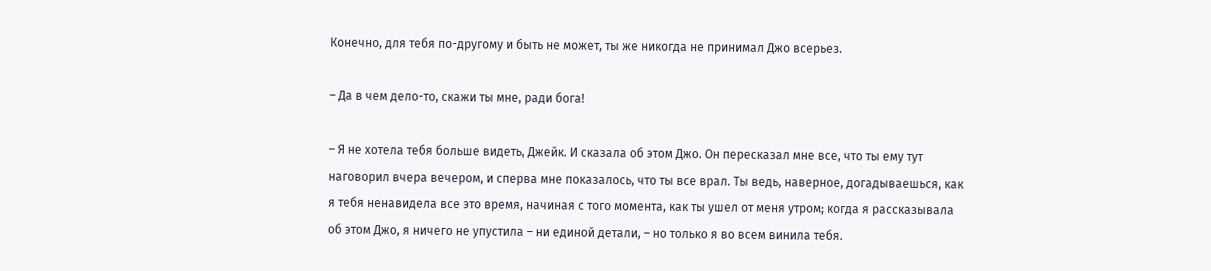Конечно, для тебя по-другому и быть не может, ты же никогда не принимал Джо всерьез.

– Да в чем дело-то, скажи ты мне, ради бога!

– Я не хотела тебя больше видеть, Джейк. И сказала об этом Джо. Он пересказал мне все, что ты ему тут наговорил вчера вечером, и сперва мне показалось, что ты все врал. Ты ведь, наверное, догадываешься, как я тебя ненавидела все это время, начиная с того момента, как ты ушел от меня утром; когда я рассказывала об этом Джо, я ничего не упустила – ни единой детали, – но только я во всем винила тебя.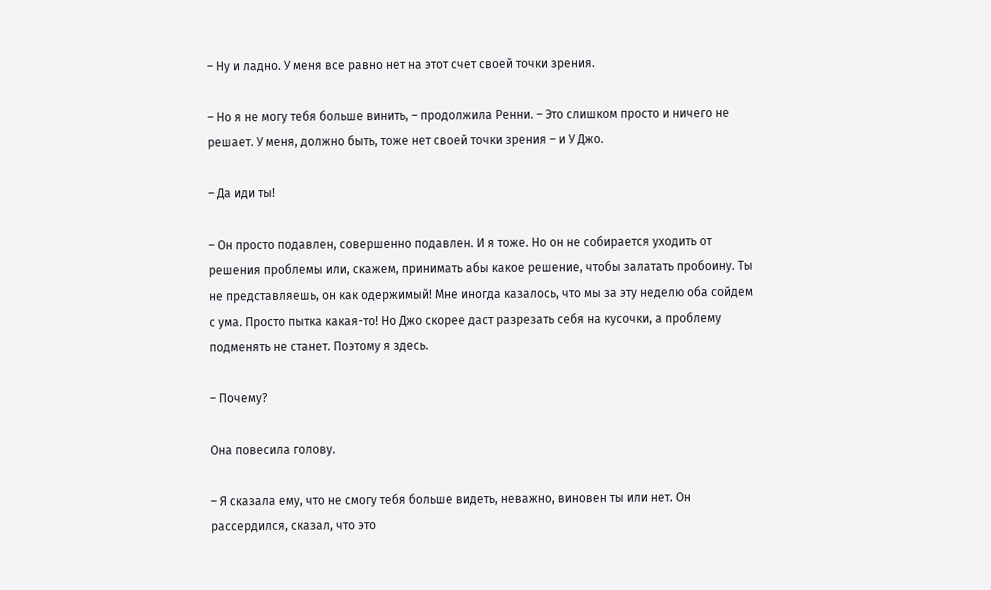– Ну и ладно. У меня все равно нет на этот счет своей точки зрения.

– Но я не могу тебя больше винить, – продолжила Ренни. – Это слишком просто и ничего не решает. У меня, должно быть, тоже нет своей точки зрения – и У Джо.

– Да иди ты!

– Он просто подавлен, совершенно подавлен. И я тоже. Но он не собирается уходить от решения проблемы или, скажем, принимать абы какое решение, чтобы залатать пробоину. Ты не представляешь, он как одержимый! Мне иногда казалось, что мы за эту неделю оба сойдем с ума. Просто пытка какая-то! Но Джо скорее даст разрезать себя на кусочки, а проблему подменять не станет. Поэтому я здесь.

– Почему?

Она повесила голову.

– Я сказала ему, что не смогу тебя больше видеть, неважно, виновен ты или нет. Он рассердился, сказал, что это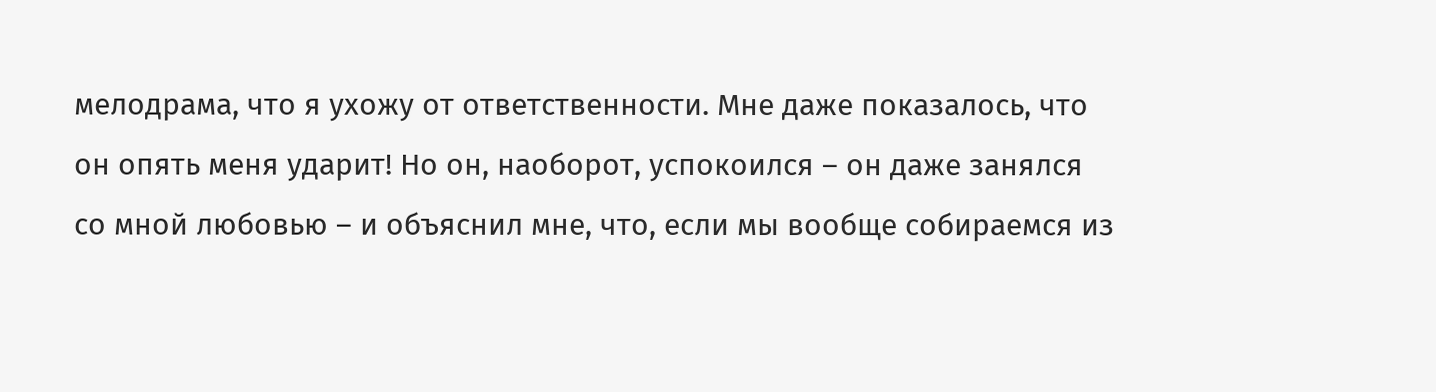мелодрама, что я ухожу от ответственности. Мне даже показалось, что он опять меня ударит! Но он, наоборот, успокоился – он даже занялся со мной любовью – и объяснил мне, что, если мы вообще собираемся из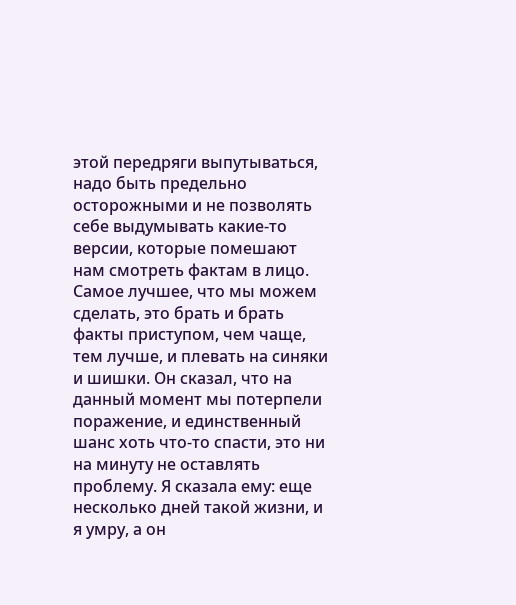этой передряги выпутываться, надо быть предельно осторожными и не позволять себе выдумывать какие-то версии, которые помешают нам смотреть фактам в лицо. Самое лучшее, что мы можем сделать, это брать и брать факты приступом, чем чаще, тем лучше, и плевать на синяки и шишки. Он сказал, что на данный момент мы потерпели поражение, и единственный шанс хоть что-то спасти, это ни на минуту не оставлять проблему. Я сказала ему: еще несколько дней такой жизни, и я умру, а он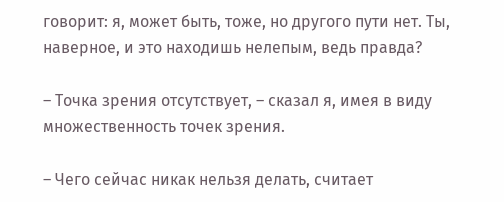говорит: я, может быть, тоже, но другого пути нет. Ты, наверное, и это находишь нелепым, ведь правда?

– Точка зрения отсутствует, – сказал я, имея в виду множественность точек зрения.

– Чего сейчас никак нельзя делать, считает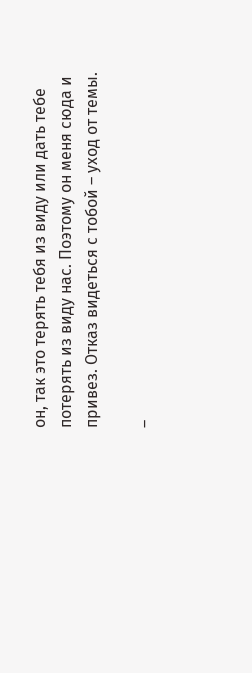он, так это терять тебя из виду или дать тебе потерять из виду нас. Поэтому он меня сюда и привез. Отказ видеться с тобой – уход от темы.

–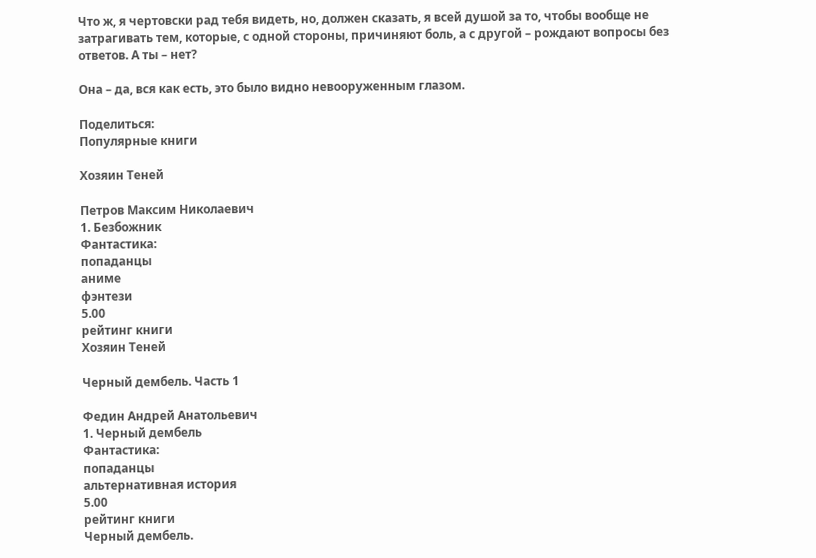Что ж, я чертовски рад тебя видеть, но, должен сказать, я всей душой за то, чтобы вообще не затрагивать тем, которые, с одной стороны, причиняют боль, а с другой – рождают вопросы без ответов. А ты – нет?

Она – да, вся как есть, это было видно невооруженным глазом.

Поделиться:
Популярные книги

Хозяин Теней

Петров Максим Николаевич
1. Безбожник
Фантастика:
попаданцы
аниме
фэнтези
5.00
рейтинг книги
Хозяин Теней

Черный дембель. Часть 1

Федин Андрей Анатольевич
1. Черный дембель
Фантастика:
попаданцы
альтернативная история
5.00
рейтинг книги
Черный дембель.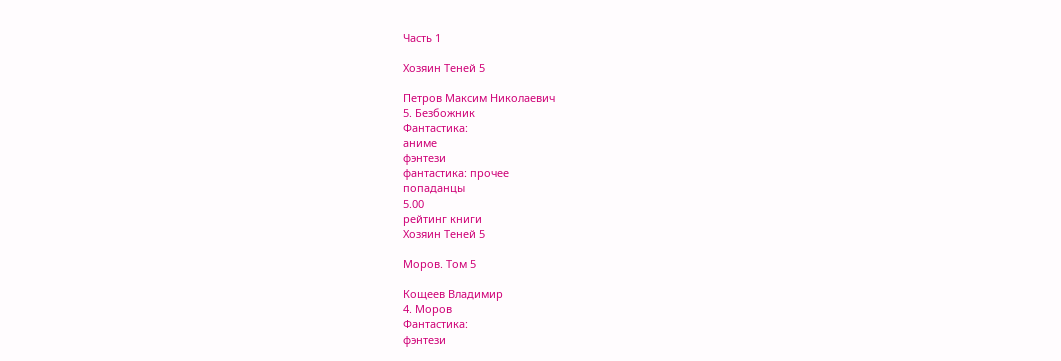Часть 1

Хозяин Теней 5

Петров Максим Николаевич
5. Безбожник
Фантастика:
аниме
фэнтези
фантастика: прочее
попаданцы
5.00
рейтинг книги
Хозяин Теней 5

Моров. Том 5

Кощеев Владимир
4. Моров
Фантастика:
фэнтези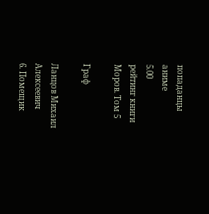попаданцы
аниме
5.00
рейтинг книги
Моров. Том 5

Граф

Ланцов Михаил Алексеевич
6. Помещик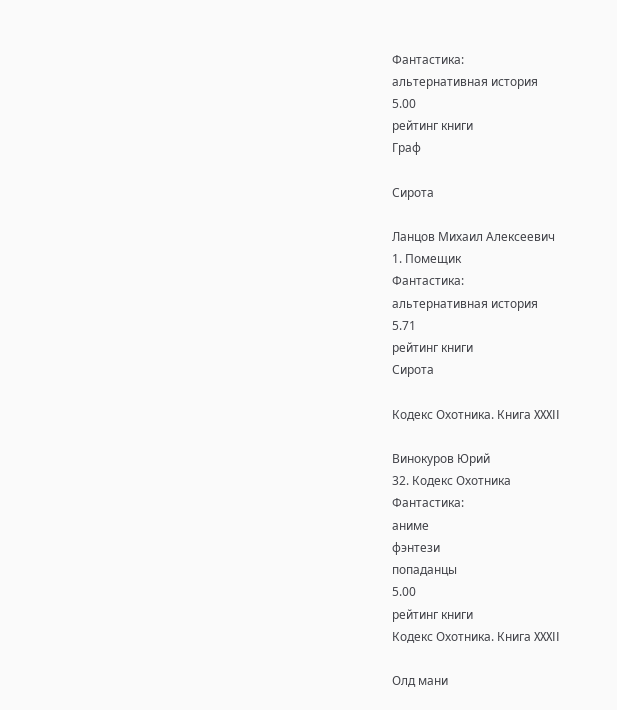Фантастика:
альтернативная история
5.00
рейтинг книги
Граф

Сирота

Ланцов Михаил Алексеевич
1. Помещик
Фантастика:
альтернативная история
5.71
рейтинг книги
Сирота

Кодекс Охотника. Книга XXXII

Винокуров Юрий
32. Кодекс Охотника
Фантастика:
аниме
фэнтези
попаданцы
5.00
рейтинг книги
Кодекс Охотника. Книга XXXII

Олд мани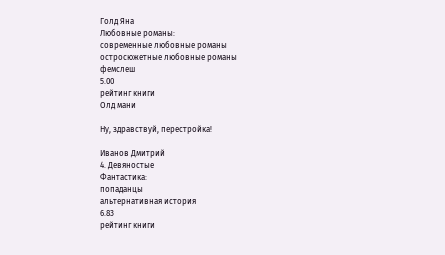Голд Яна
Любовные романы:
современные любовные романы
остросюжетные любовные романы
фемслеш
5.00
рейтинг книги
Олд мани

Ну, здравствуй, перестройка!

Иванов Дмитрий
4. Девяностые
Фантастика:
попаданцы
альтернативная история
6.83
рейтинг книги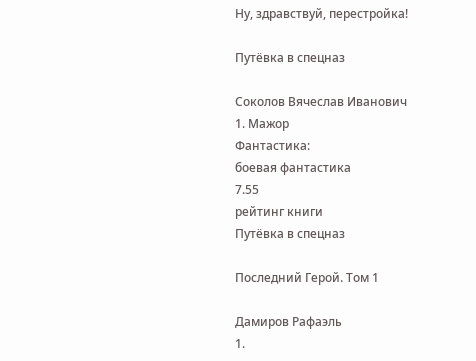Ну, здравствуй, перестройка!

Путёвка в спецназ

Соколов Вячеслав Иванович
1. Мажор
Фантастика:
боевая фантастика
7.55
рейтинг книги
Путёвка в спецназ

Последний Герой. Том 1

Дамиров Рафаэль
1.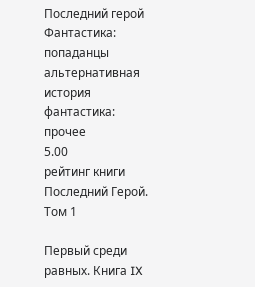Последний герой
Фантастика:
попаданцы
альтернативная история
фантастика: прочее
5.00
рейтинг книги
Последний Герой. Том 1

Первый среди равных. Книга IX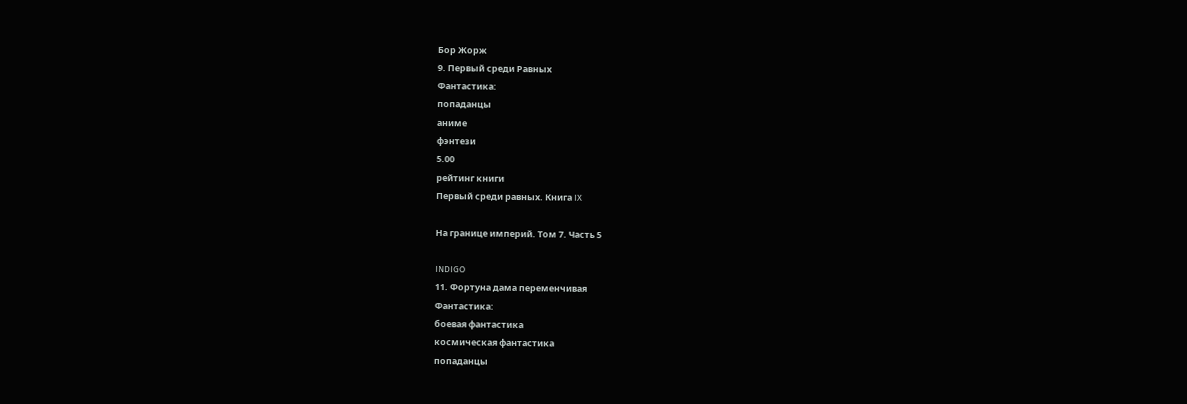Бор Жорж
9. Первый среди Равных
Фантастика:
попаданцы
аниме
фэнтези
5.00
рейтинг книги
Первый среди равных. Книга IX

На границе империй. Том 7. Часть 5

INDIGO
11. Фортуна дама переменчивая
Фантастика:
боевая фантастика
космическая фантастика
попаданцы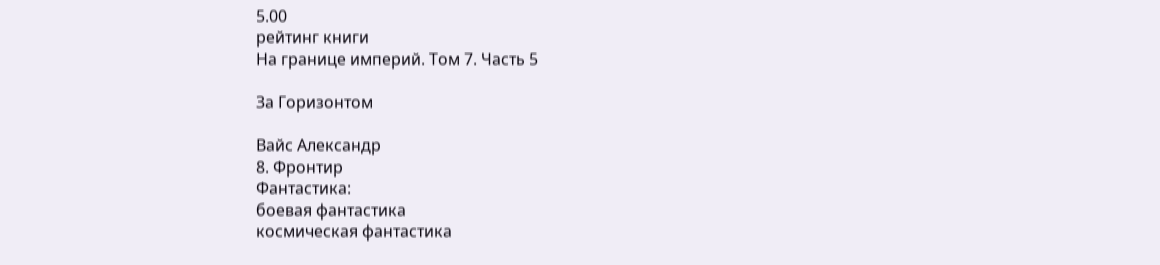5.00
рейтинг книги
На границе империй. Том 7. Часть 5

За Горизонтом

Вайс Александр
8. Фронтир
Фантастика:
боевая фантастика
космическая фантастика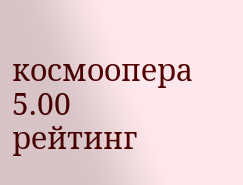космоопера
5.00
рейтинг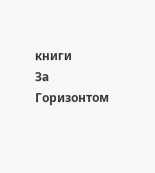книги
За Горизонтом